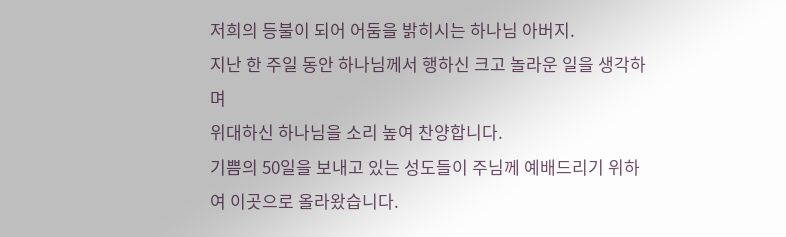저희의 등불이 되어 어둠을 밝히시는 하나님 아버지.
지난 한 주일 동안 하나님께서 행하신 크고 놀라운 일을 생각하며
위대하신 하나님을 소리 높여 찬양합니다.
기쁨의 50일을 보내고 있는 성도들이 주님께 예배드리기 위하여 이곳으로 올라왔습니다.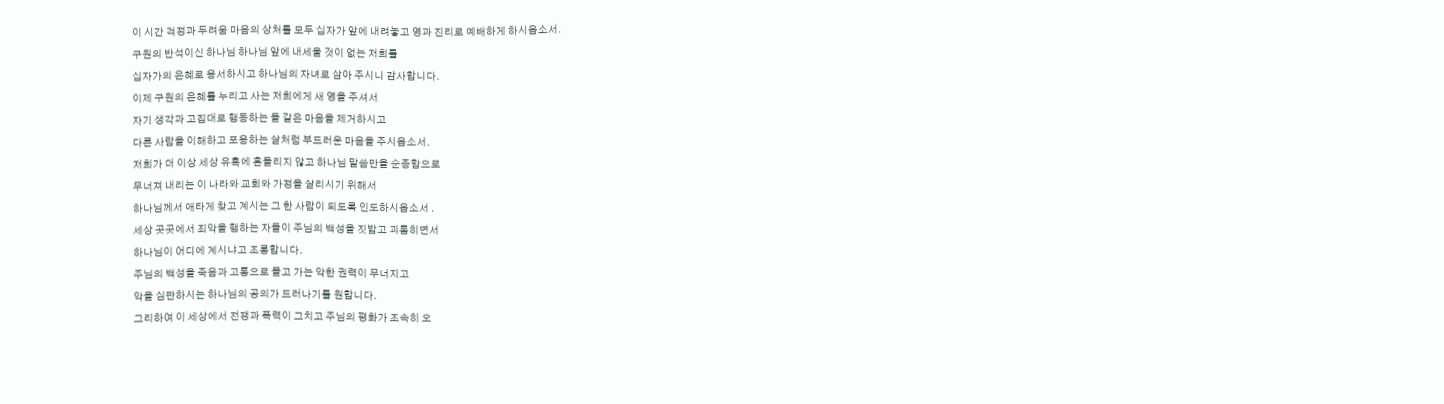이 시간 걱정과 두려움 마음의 상처를 모두 십자가 앞에 내려놓고 영과 진리로 예배하게 하시옵소서.
구원의 반석이신 하나님 하나님 앞에 내세울 것이 없는 저희를
십자가의 은혜로 용서하시고 하나님의 자녀로 삼아 주시니 감사합니다.
이제 구원의 은혜를 누리고 사는 저희에게 새 영을 주셔서
자기 생각과 고집대로 행동하는 돌 같은 마음을 제거하시고
다른 사람을 이해하고 포용하는 살처럼 부드러운 마음을 주시옵소서.
저희가 더 이상 세상 유혹에 흔들리지 않고 하나님 말씀만을 순종함으로
무너져 내리는 이 나라와 교회와 가정을 살리시기 위해서
하나님께서 애타게 찾고 계시는 그 한 사람이 되도록 인도하시옵소서 .
세상 곳곳에서 죄악을 행하는 자들이 주님의 백성을 짓밟고 괴롭히면서
하나님이 어디에 계시냐고 조롱합니다.
주님의 백성을 죽음과 고통으로 몰고 가는 악한 권력이 무너지고
악을 심판하시는 하나님의 공의가 드러나기를 원합니다.
그리하여 이 세상에서 전쟁과 폭력이 그치고 주님의 평화가 조속히 오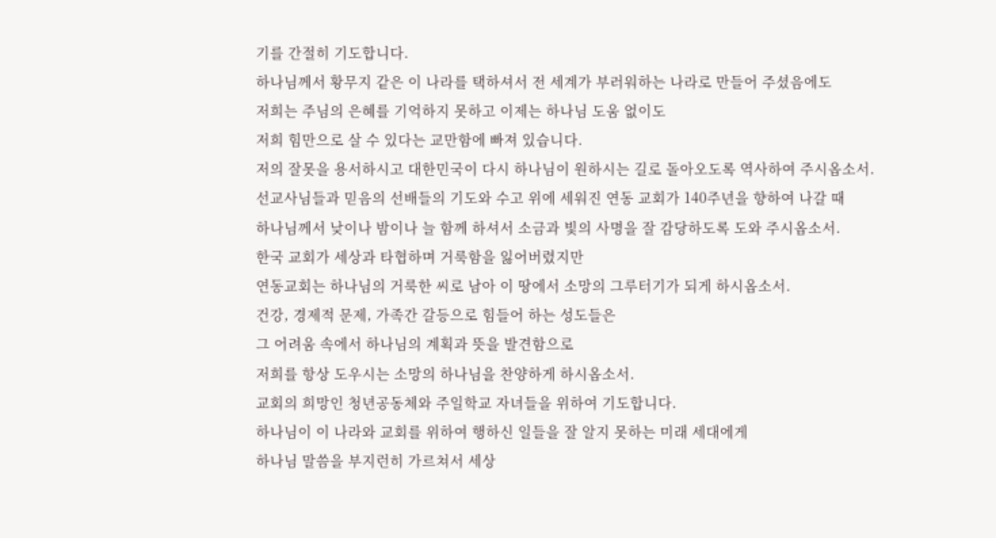기를 간절히 기도합니다.
하나님께서 황무지 같은 이 나라를 택하셔서 전 세계가 부러워하는 나라로 만들어 주셨음에도
저희는 주님의 은혜를 기억하지 못하고 이제는 하나님 도움 없이도
저희 힘만으로 살 수 있다는 교만함에 빠져 있습니다.
저의 잘못을 용서하시고 대한민국이 다시 하나님이 원하시는 길로 돌아오도록 역사하여 주시옵소서.
선교사님들과 믿음의 선배들의 기도와 수고 위에 세워진 연동 교회가 140주년을 향하여 나갈 때
하나님께서 낮이나 밤이나 늘 함께 하셔서 소금과 빛의 사명을 잘 감당하도록 도와 주시옵소서.
한국 교회가 세상과 타협하며 거룩함을 잃어버렸지만
연동교회는 하나님의 거룩한 씨로 남아 이 땅에서 소망의 그루터기가 되게 하시옵소서.
건강, 경제적 문제, 가족간 갈등으로 힘들어 하는 성도들은
그 어려움 속에서 하나님의 계획과 뜻을 발견함으로
저희를 항상 도우시는 소망의 하나님을 찬양하게 하시옵소서.
교회의 희망인 청년공동체와 주일학교 자녀들을 위하여 기도합니다.
하나님이 이 나라와 교회를 위하여 행하신 일들을 잘 알지 못하는 미래 세대에게
하나님 말씀을 부지런히 가르쳐서 세상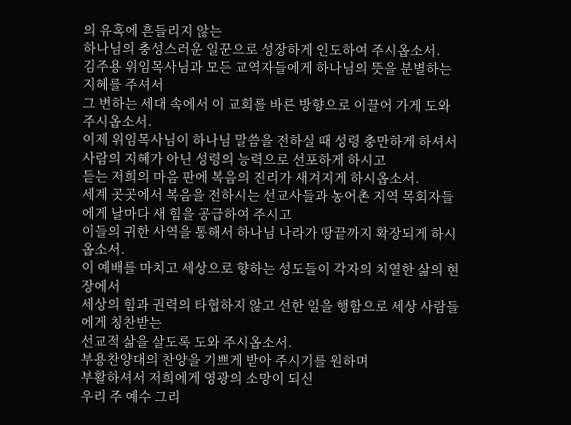의 유혹에 흔들리지 않는
하나님의 충성스러운 일꾼으로 성장하게 인도하여 주시옵소서.
김주용 위임목사님과 모든 교역자들에게 하나님의 뜻을 분별하는 지혜를 주셔서
그 변하는 세대 속에서 이 교회를 바른 방향으로 이끌어 가게 도와 주시옵소서.
이제 위임목사님이 하나님 말씀을 전하실 때 성령 충만하게 하셔서
사람의 지혜가 아닌 성령의 능력으로 선포하게 하시고
듣는 저희의 마음 판에 복음의 진리가 새겨지게 하시옵소서.
세계 곳곳에서 복음을 전하시는 선교사들과 농어촌 지역 목회자들에게 날마다 새 힘을 공급하여 주시고
이들의 귀한 사역을 통해서 하나님 나라가 땅끝까지 확장되게 하시옵소서.
이 예배를 마치고 세상으로 향하는 성도들이 각자의 치열한 삶의 현장에서
세상의 힘과 권력의 타협하지 않고 선한 일을 행함으로 세상 사람들에게 칭찬받는
선교적 삶을 살도록 도와 주시옵소서.
부용찬양대의 찬양을 기쁘게 받아 주시기를 원하며
부활하셔서 저희에게 영광의 소망이 되신
우리 주 예수 그리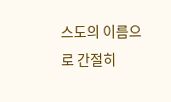스도의 이름으로 간절히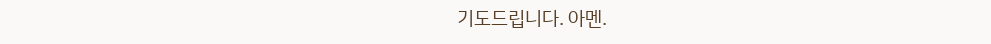기도드립니다. 아멘.